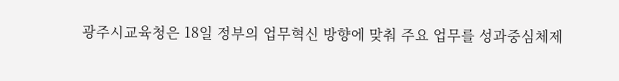광주시교육청은 18일 정부의 업무혁신 방향에 맞춰 주요 업무를 성과중심체제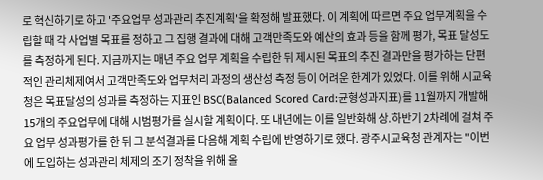로 혁신하기로 하고 '주요업무 성과관리 추진계획'을 확정해 발표했다. 이 계획에 따르면 주요 업무계획을 수립할 때 각 사업별 목표를 정하고 그 집행 결과에 대해 고객만족도와 예산의 효과 등을 함께 평가, 목표 달성도를 측정하게 된다. 지금까지는 매년 주요 업무 계획을 수립한 뒤 제시된 목표의 추진 결과만을 평가하는 단편적인 관리체제여서 고객만족도와 업무처리 과정의 생산성 측정 등이 어려운 한계가 있었다. 이를 위해 시교육청은 목표달성의 성과를 측정하는 지표인 BSC(Balanced Scored Card:균형성과지표)를 11월까지 개발해 15개의 주요업무에 대해 시범평가를 실시할 계획이다. 또 내년에는 이를 일반화해 상.하반기 2차례에 걸쳐 주요 업무 성과평가를 한 뒤 그 분석결과를 다음해 계획 수립에 반영하기로 했다. 광주시교육청 관계자는 "이번에 도입하는 성과관리 체제의 조기 정착을 위해 올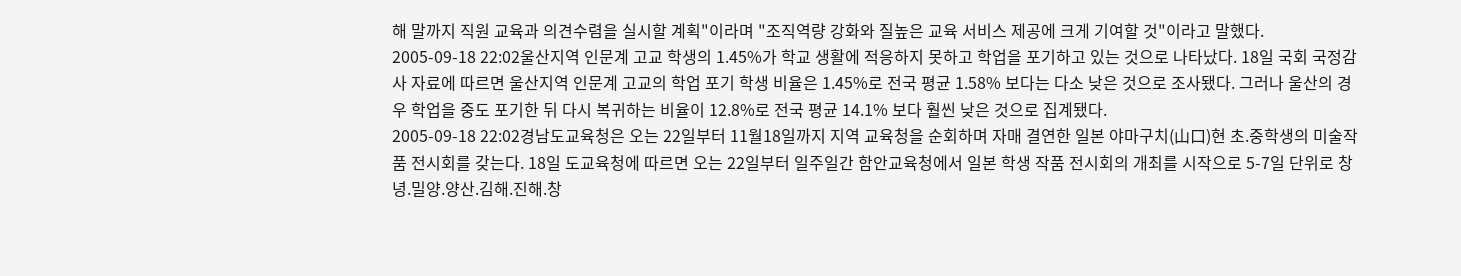해 말까지 직원 교육과 의견수렴을 실시할 계획"이라며 "조직역량 강화와 질높은 교육 서비스 제공에 크게 기여할 것"이라고 말했다.
2005-09-18 22:02울산지역 인문계 고교 학생의 1.45%가 학교 생활에 적응하지 못하고 학업을 포기하고 있는 것으로 나타났다. 18일 국회 국정감사 자료에 따르면 울산지역 인문계 고교의 학업 포기 학생 비율은 1.45%로 전국 평균 1.58% 보다는 다소 낮은 것으로 조사됐다. 그러나 울산의 경우 학업을 중도 포기한 뒤 다시 복귀하는 비율이 12.8%로 전국 평균 14.1% 보다 훨씬 낮은 것으로 집계됐다.
2005-09-18 22:02경남도교육청은 오는 22일부터 11월18일까지 지역 교육청을 순회하며 자매 결연한 일본 야마구치(山口)현 초.중학생의 미술작품 전시회를 갖는다. 18일 도교육청에 따르면 오는 22일부터 일주일간 함안교육청에서 일본 학생 작품 전시회의 개최를 시작으로 5-7일 단위로 창녕.밀양.양산.김해.진해.창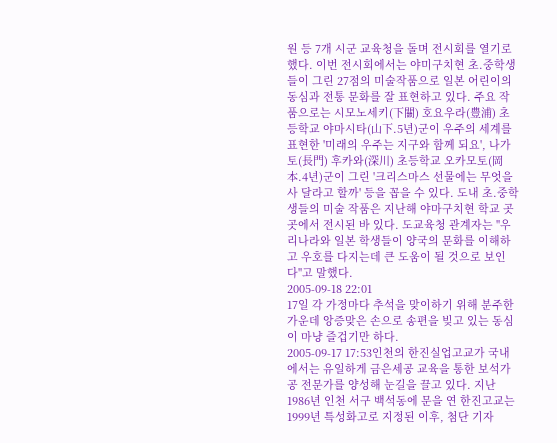원 등 7개 시군 교육청을 돌며 전시회를 열기로 했다. 이번 전시회에서는 야미구치현 초.중학생들이 그린 27점의 미술작품으로 일본 어린이의 동심과 전통 문화를 잘 표현하고 있다. 주요 작품으로는 시모노세키(下關) 호요우라(豊浦) 초등학교 야마시타(山下.5년)군이 우주의 세계를 표현한 '미래의 우주는 지구와 함께 되요', 나가토(長門) 후카와(深川) 초등학교 오카모토(岡本.4년)군이 그린 '크리스마스 선물에는 무엇을 사 달라고 할까' 등을 꼽을 수 있다. 도내 초.중학생들의 미술 작품은 지난해 야마구치현 학교 곳곳에서 전시된 바 있다. 도교육청 관계자는 "우리나라와 일본 학생들이 양국의 문화를 이해하고 우호를 다지는데 큰 도움이 될 것으로 보인다"고 말했다.
2005-09-18 22:01
17일 각 가정마다 추석을 맞이하기 위해 분주한 가운데 앙증맞은 손으로 송편을 빚고 있는 동심이 마냥 즐겁기만 하다.
2005-09-17 17:53인천의 한진실업고교가 국내에서는 유일하게 금은세공 교육을 통한 보석가공 전문가를 양성해 눈길을 끌고 있다. 지난 1986년 인천 서구 백석동에 문을 연 한진고교는 1999년 특성화고로 지정된 이후, 첨단 기자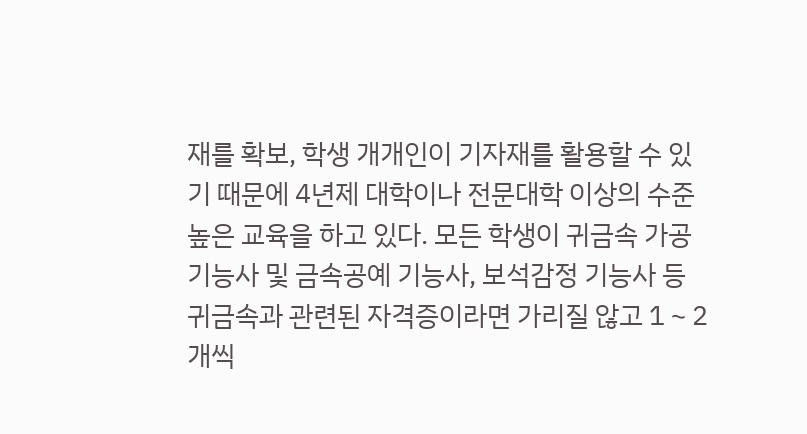재를 확보, 학생 개개인이 기자재를 활용할 수 있기 때문에 4년제 대학이나 전문대학 이상의 수준 높은 교육을 하고 있다. 모든 학생이 귀금속 가공 기능사 및 금속공예 기능사, 보석감정 기능사 등 귀금속과 관련된 자격증이라면 가리질 않고 1∼2개씩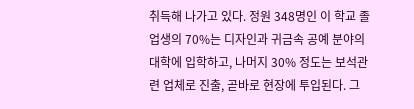취득해 나가고 있다. 정원 348명인 이 학교 졸업생의 70%는 디자인과 귀금속 공예 분야의 대학에 입학하고, 나머지 30% 정도는 보석관련 업체로 진출, 곧바로 현장에 투입된다. 그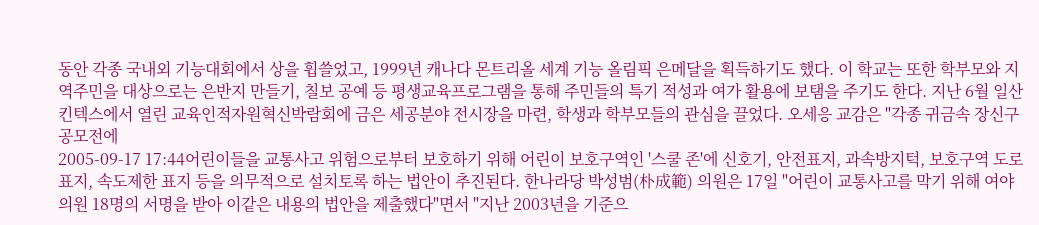동안 각종 국내외 기능대회에서 상을 휩쓸었고, 1999년 캐나다 몬트리올 세계 기능 올림픽 은메달을 획득하기도 했다. 이 학교는 또한 학부모와 지역주민을 대상으로는 은반지 만들기, 칠보 공예 등 평생교육프로그램을 통해 주민들의 특기 적성과 여가 활용에 보탬을 주기도 한다. 지난 6월 일산 킨텍스에서 열린 교육인적자원혁신박람회에 금은 세공분야 전시장을 마련, 학생과 학부모들의 관심을 끌었다. 오세응 교감은 "각종 귀금속 장신구 공모전에
2005-09-17 17:44어린이들을 교통사고 위험으로부터 보호하기 위해 어린이 보호구역인 '스쿨 존'에 신호기, 안전표지, 과속방지턱, 보호구역 도로표지, 속도제한 표지 등을 의무적으로 설치토록 하는 법안이 추진된다. 한나라당 박성범(朴成範) 의원은 17일 "어린이 교통사고를 막기 위해 여야 의원 18명의 서명을 받아 이같은 내용의 법안을 제출했다"면서 "지난 2003년을 기준으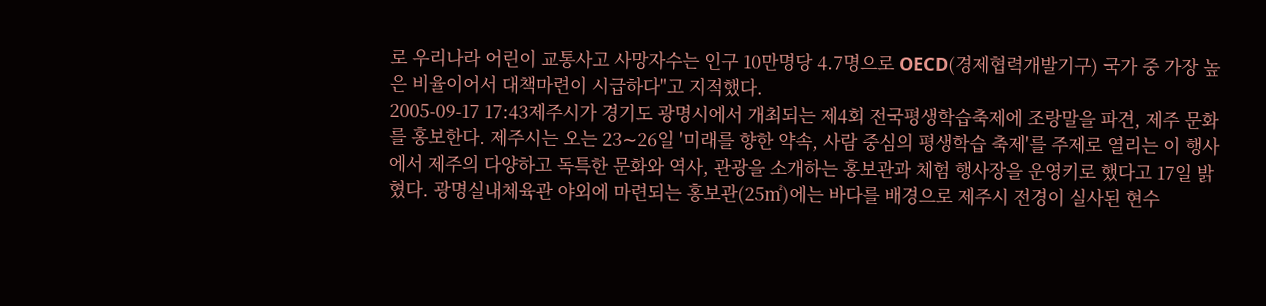로 우리나라 어린이 교통사고 사망자수는 인구 10만명당 4.7명으로 OECD(경제협력개발기구) 국가 중 가장 높은 비율이어서 대책마련이 시급하다"고 지적했다.
2005-09-17 17:43제주시가 경기도 광명시에서 개최되는 제4회 전국평생학습축제에 조랑말을 파견, 제주 문화를 홍보한다. 제주시는 오는 23∼26일 '미래를 향한 약속, 사람 중심의 평생학습 축제'를 주제로 열리는 이 행사에서 제주의 다양하고 독특한 문화와 역사, 관광을 소개하는 홍보관과 체험 행사장을 운영키로 했다고 17일 밝혔다. 광명실내체육관 야외에 마련되는 홍보관(25㎡)에는 바다를 배경으로 제주시 전경이 실사된 현수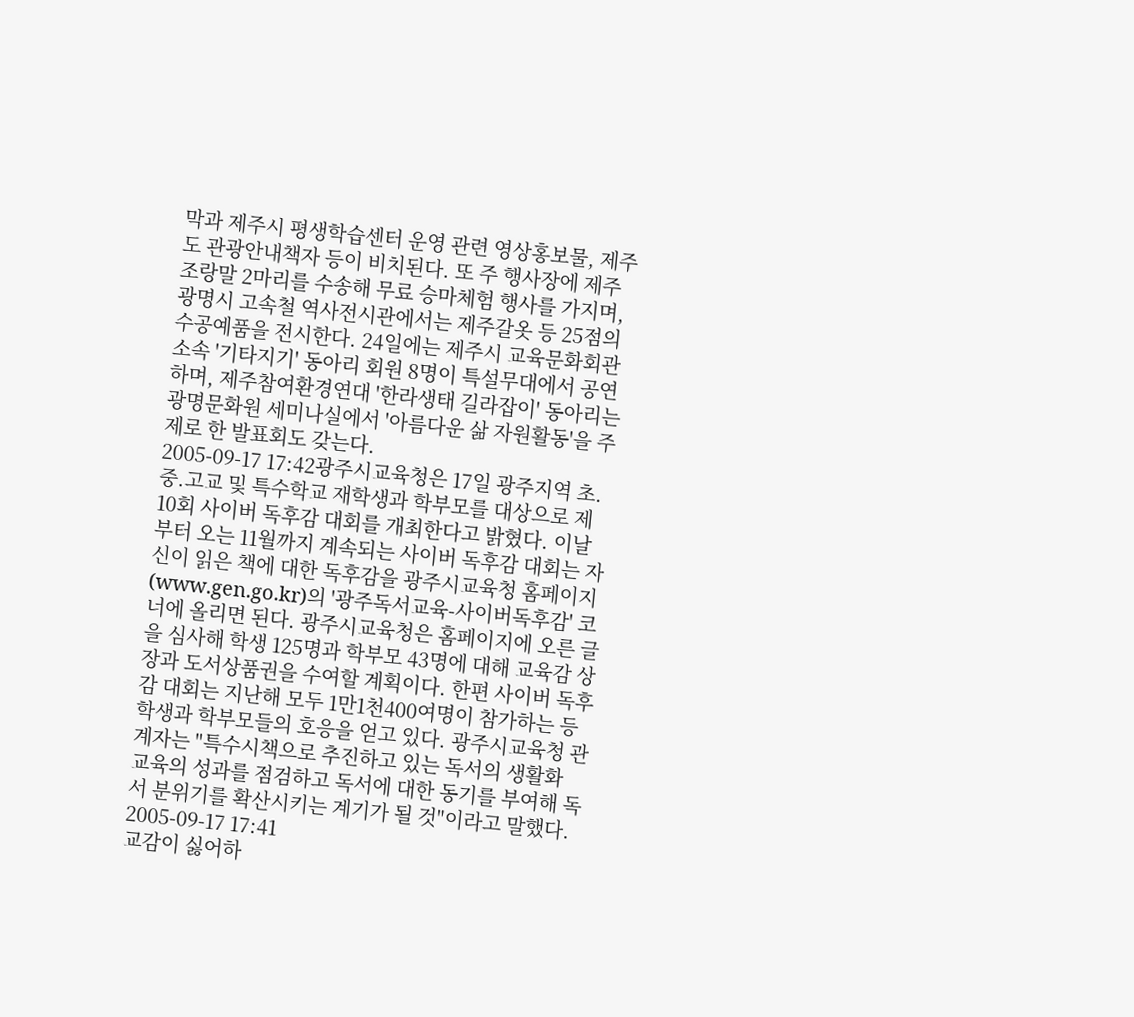막과 제주시 평생학습센터 운영 관련 영상홍보물, 제주도 관광안내책자 등이 비치된다. 또 주 행사장에 제주 조랑말 2마리를 수송해 무료 승마체험 행사를 가지며, 광명시 고속철 역사전시관에서는 제주갈옷 등 25점의 수공예품을 전시한다. 24일에는 제주시 교육문화회관 소속 '기타지기' 동아리 회원 8명이 특설무대에서 공연하며, 제주참여환경연대 '한라생태 길라잡이' 동아리는 광명문화원 세미나실에서 '아름다운 삶 자원활동'을 주제로 한 발표회도 갖는다.
2005-09-17 17:42광주시교육청은 17일 광주지역 초.중.고교 및 특수학교 재학생과 학부모를 대상으로 제10회 사이버 독후감 대회를 개최한다고 밝혔다. 이날부터 오는 11월까지 계속되는 사이버 독후감 대회는 자신이 읽은 책에 대한 독후감을 광주시교육청 홈페이지(www.gen.go.kr)의 '광주독서교육-사이버독후감' 코너에 올리면 된다. 광주시교육청은 홈페이지에 오른 글을 심사해 학생 125명과 학부모 43명에 대해 교육감 상장과 도서상품권을 수여할 계획이다. 한편 사이버 독후감 대회는 지난해 모두 1만1천400여명이 참가하는 등 학생과 학부모들의 호응을 얻고 있다. 광주시교육청 관계자는 "특수시책으로 추진하고 있는 독서의 생활화 교육의 성과를 점검하고 독서에 대한 동기를 부여해 독서 분위기를 확산시키는 계기가 될 것"이라고 말했다.
2005-09-17 17:41
교감이 싫어하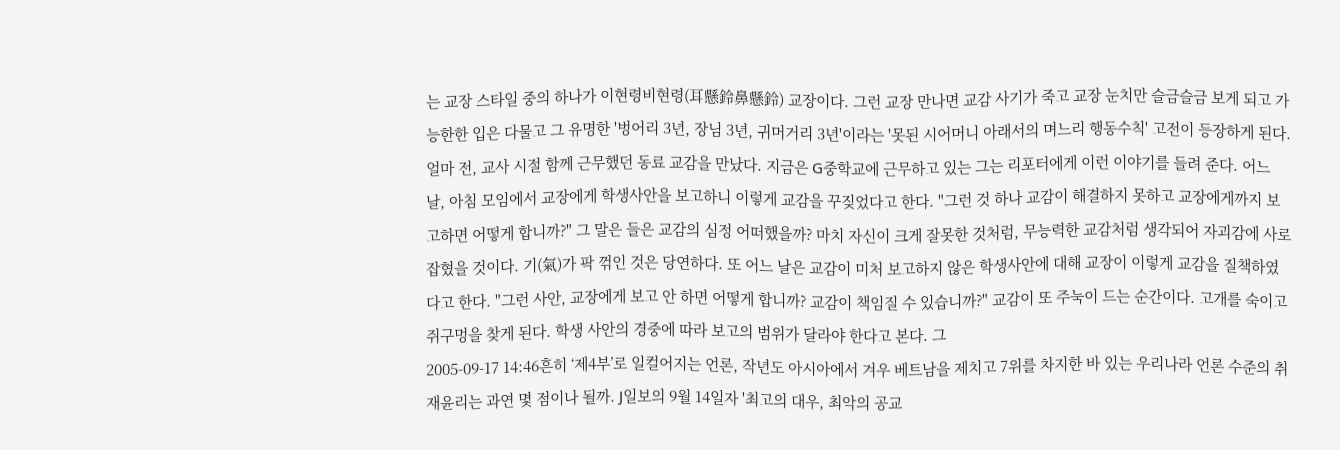는 교장 스타일 중의 하나가 이현령비현령(耳懸鈴鼻懸鈴) 교장이다. 그런 교장 만나면 교감 사기가 죽고 교장 눈치만 슬금슬금 보게 되고 가능한한 입은 다물고 그 유명한 '벙어리 3년, 장님 3년, 귀머거리 3년'이라는 '못된 시어머니 아래서의 며느리 행동수칙' 고전이 등장하게 된다. 얼마 전, 교사 시절 함께 근무했던 동료 교감을 만났다. 지금은 G중학교에 근무하고 있는 그는 리포터에게 이런 이야기를 들려 준다. 어느 날, 아침 모임에서 교장에게 학생사안을 보고하니 이렇게 교감을 꾸짖었다고 한다. "그런 것 하나 교감이 해결하지 못하고 교장에게까지 보고하면 어떻게 합니까?" 그 말은 들은 교감의 심정 어떠했을까? 마치 자신이 크게 잘못한 것처럼, 무능력한 교감처럼 생각되어 자괴감에 사로 잡혔을 것이다. 기(氣)가 팍 꺾인 것은 당연하다. 또 어느 날은 교감이 미처 보고하지 않은 학생사안에 대해 교장이 이렇게 교감을 질책하였다고 한다. "그런 사안, 교장에게 보고 안 하면 어떻게 합니까? 교감이 책임질 수 있습니까?" 교감이 또 주눅이 드는 순간이다. 고개를 숙이고 쥐구멍을 찾게 된다. 학생 사안의 경중에 따라 보고의 범위가 달라야 한다고 본다. 그
2005-09-17 14:46흔히 ‘제4부’로 일컬어지는 언론, 작년도 아시아에서 겨우 베트남을 제치고 7위를 차지한 바 있는 우리나라 언론 수준의 취재윤리는 과연 몇 점이나 될까. J일보의 9월 14일자 '최고의 대우, 최악의 공교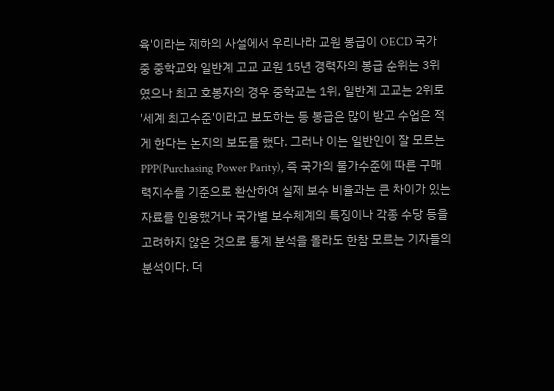육'이라는 제하의 사설에서 우리나라 교원 봉급이 OECD 국가 중 중학교와 일반계 고교 교원 15년 경력자의 봉급 순위는 3위였으나 최고 호봉자의 경우 중학교는 1위, 일반계 고교는 2위로 '세계 최고수준'이라고 보도하는 등 봉급은 많이 받고 수업은 적게 한다는 논지의 보도를 했다. 그러나 이는 일반인이 잘 모르는 PPP(Purchasing Power Parity), 즉 국가의 물가수준에 따른 구매력지수를 기준으로 환산하여 실제 보수 비율과는 큰 차이가 있는 자료를 인용했거나 국가별 보수체계의 특징이나 각종 수당 등을 고려하지 않은 것으로 통계 분석을 몰라도 한참 모르는 기자들의 분석이다. 더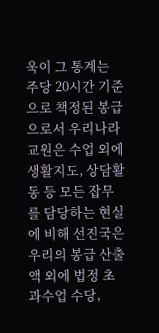욱이 그 통계는 주당 20시간 기준으로 책정된 봉급으로서 우리나라 교원은 수업 외에 생활지도, 상담활동 등 모든 잡무를 담당하는 현실에 비해 선진국은 우리의 봉급 산출액 외에 법정 초과수업 수당,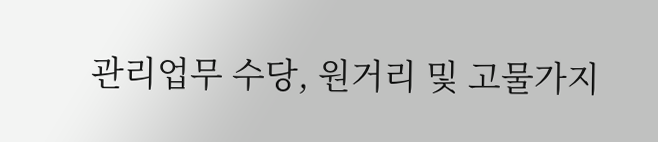관리업무 수당, 원거리 및 고물가지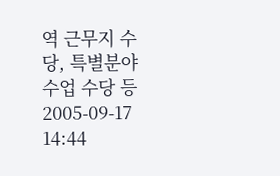역 근무지 수당, 특별분야 수업 수당 등
2005-09-17 14:44